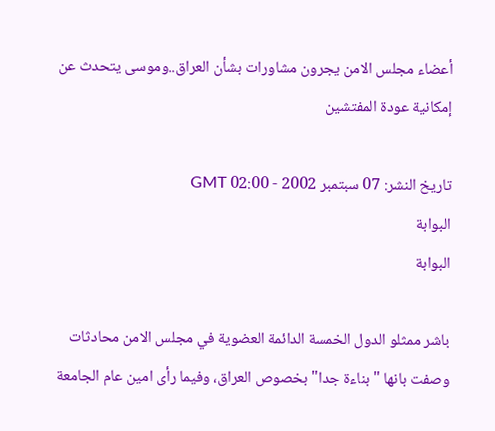أعضاء مجلس الامن يجرون مشاورات بشأن العراق..وموسى يتحدث عن إمكانية عودة المفتشين

تاريخ النشر: 07 سبتمبر 2002 - 02:00 GMT
البوابة
البوابة

باشر ممثلو الدول الخمسة الدائمة العضوية في مجلس الامن محادثات وصفت بانها "بناءة جدا" بخصوص العراق، وفيما رأى امين عام الجامعة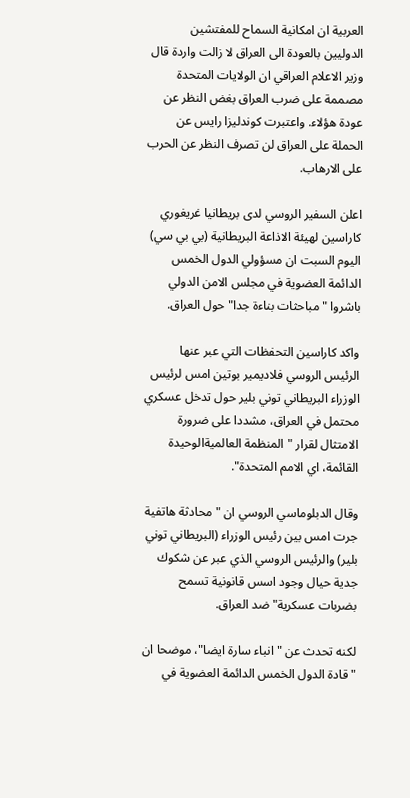العربية ان امكانية السماح للمفتشين الدوليين بالعودة الى العراق لا زالت واردة قال وزير الاعلام العراقي ان الولايات المتحدة مصممة على ضرب العراق بغض النظر عن عودة هؤلاء. واعتبرت كوندليزا رايس عن الحملة على العراق لن تصرف النظر عن الحرب على الارهاب.

اعلن السفير الروسي لدى بريطانيا غريغوري كاراسين لهيئة الاذاعة البريطانية (بي بي سي) اليوم السبت ان مسؤولي الدول الخمس الدائمة العضوية في مجلس الامن الدولي باشروا "مباحثات بناءة جدا" حول العراق.

واكد كاراسين التحفظات التي عبر عنها الرئيس الروسي فلاديمير بوتين امس لرئيس الوزراء البريطاني توني بلير حول تدخل عسكري محتمل في العراق، مشددا على ضرورة الامتثال لقرار "المنظمة العالميةالوحيدة القائمة، اي الامم المتحدة".

وقال الدبلوماسي الروسي ان "محادثة هاتفية جرت امس بين رئيس الوزراء (البريطاني توني بلير) والرئيس الروسي الذي عبر عن شكوك جدية حيال وجود اسس قانونية تسمح بضربات عسكرية" ضد العراق.

لكنه تحدث عن "انباء سارة ايضا"، موضحا ان "قادة الدول الخمس الدائمة العضوية في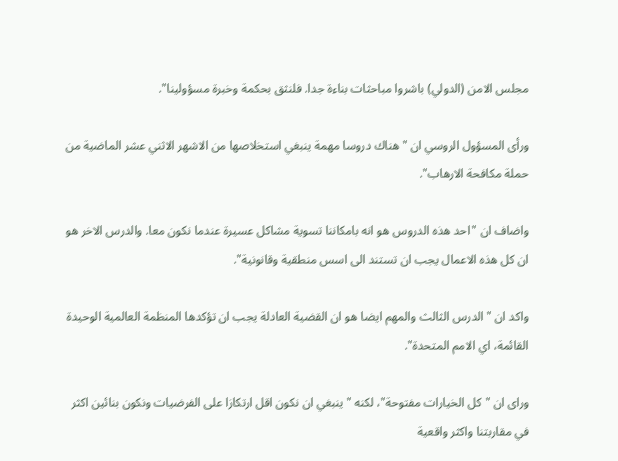مجلس الامن (الدولي) باشروا مباحثات بناءة جدا. فلنثق بحكمة وخبرة مسؤولينا".

ورأى المسؤول الروسي ان "هناك دروسا مهمة ينبغي استخلاصها من الاشهر الاثني عشر الماضية من حملة مكافحة الارهاب".

واضاف ان "احد هذه الدروس هو انه بامكاننا تسوية مشاكل عسيرة عندما نكون معا. والدرس الاخر هو ان كل هذه الاعمال يجب ان تستند الى اسس منطقية وقانونية".

واكد ان "الدرس الثالث والمهم ايضا هو ان القضية العادلة يجب ان تؤكدها المنظمة العالمية الوحيدة القائمة، اي الامم المتحدة".

وراى ان "كل الخيارات مفتوحة"، لكنه "ينبغي ان نكون اقل ارتكازا على الفرضيات ونكون بنائين اكثر في مقاربتنا واكثر واقعية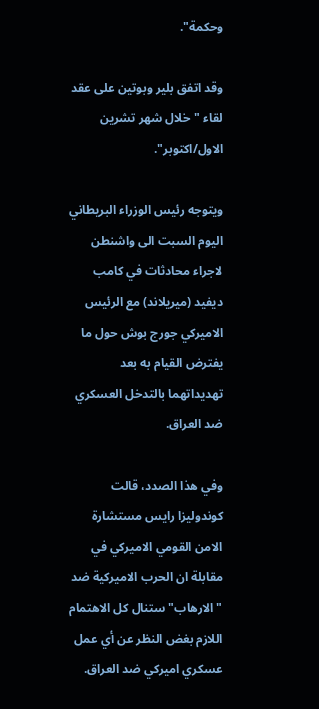وحكمة".

وقد اتفق بلير وبوتين على عقد لقاء "خلال شهر تشرين الاول/اكتوبر".

ويتوجه رئيس الوزراء البريطاني اليوم السبت الى واشنطن لاجراء محادثات في كامب ديفيد (ميريلاند) مع الرئيس الاميركي جورج بوش حول ما يفترض القيام به بعد تهديداتهما بالتدخل العسكري ضد العراق.

وفي هذا الصدد، قالت كوندوليزا رايس مستشارة الامن القومي الاميركي في مقابلة ان الحرب الاميركية ضد "الارهاب" ستنال كل الاهتمام اللازم بغض النظر عن أي عمل عسكري اميركي ضد العراق.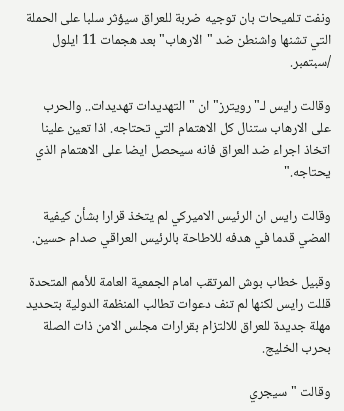ونفت تلميحات بان توجيه ضربة للعراق سيؤثر سلبا على الحملة التي تشنها واشنطن ضد "الارهاب" بعد هجمات 11 ايلول /سبتمبر.

وقالت رايس لـ"رويترز" ان "التهديدات تهديدات.. والحرب على الارهاب ستنال كل الاهتمام التي تحتاجه. اذا تعين علينا اتخاذ اجراء ضد العراق فانه سيحصل ايضا على الاهتمام الذي يحتاجه."

وقالت رايس ان الرئيس الاميركي لم يتخذ قرارا بشأن كيفية المضي قدما في هدفه للاطاحة بالرئيس العراقي صدام حسين.

وقبيل خطاب بوش المرتقب امام الجمعية العامة للأمم المتحدة قللت رايس لكنها لم تنف دعوات تطالب المنظمة الدولية بتحديد مهلة جديدة للعراق للالتزام بقرارات مجلس الامن ذات الصلة بحرب الخليج.

وقالت "سيجري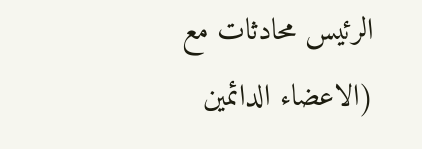الرئيس محادثات مع (الاعضاء الدائمين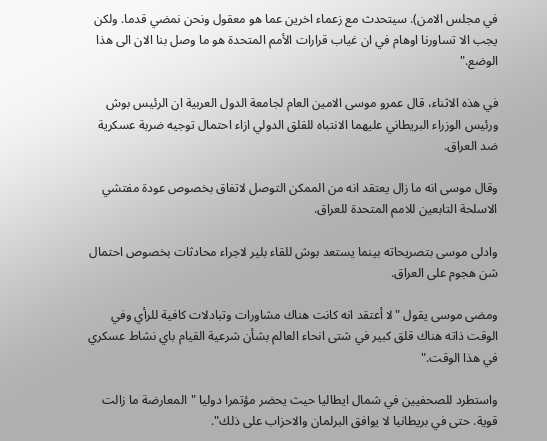في مجلس الامن). سيتحدث مع زعماء اخرين عما هو معقول ونحن نمضي قدما. ولكن يجب الا تساورنا اوهام في ان غياب قرارات الأمم المتحدة هو ما وصل بنا الان الى هذا الوضع."

في هذه الاثناء، قال عمرو موسى الامين العام لجامعة الدول العربية ان الرئيس بوش ورئيس الوزراء البريطاني عليهما الانتباه للقلق الدولي ازاء احتمال توجيه ضربة عسكرية ضد العراق.

وقال موسى انه ما زال يعتقد انه من الممكن التوصل لاتفاق بخصوص عودة مفتشي الاسلحة التابعين للامم المتحدة للعراق.

وادلى موسى بتصريحاته بينما يستعد بوش للقاء بلير لاجراء محادثات بخصوص احتمال شن هجوم على العراق.

ومضى موسى يقول "لا أعتقد انه كانت هناك مشاورات وتبادلات كافية للرأي وفي الوقت ذاته هناك قلق كبير في شتى انحاء العالم بشأن شرعية القيام باي نشاط عسكري في هذا الوقت."

واستطرد للصحفيين في شمال ايطاليا حيث يحضر مؤتمرا دوليا "المعارضة ما زالت قوية. حتى في بريطانيا لا يوافق البرلمان والاحزاب على ذلك".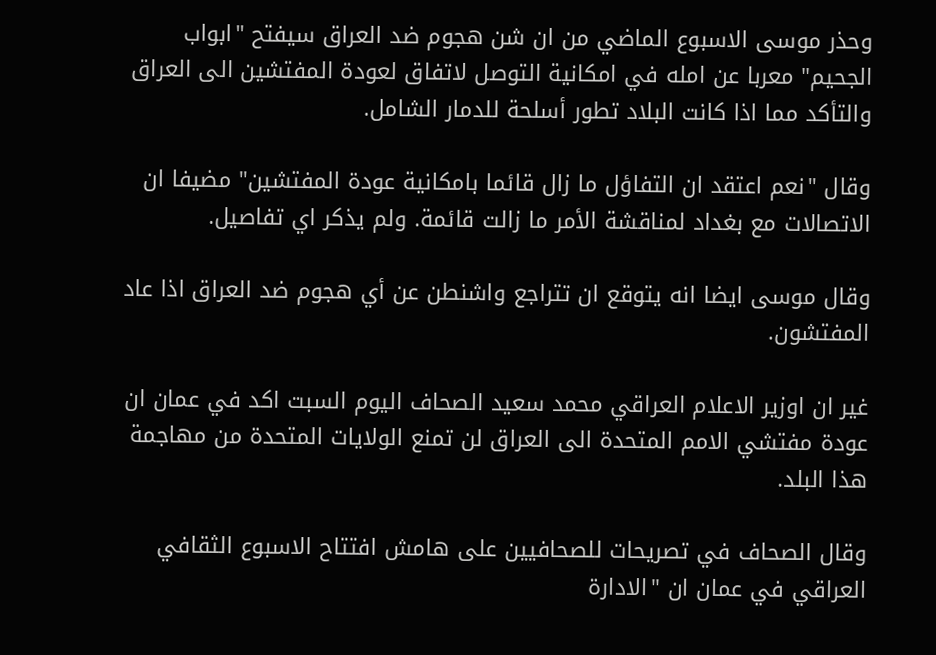وحذر موسى الاسبوع الماضي من ان شن هجوم ضد العراق سيفتح "ابواب الجحيم" معربا عن امله في امكانية التوصل لاتفاق لعودة المفتشين الى العراق والتأكد مما اذا كانت البلاد تطور أسلحة للدمار الشامل.

وقال "نعم اعتقد ان التفاؤل ما زال قائما بامكانية عودة المفتشين" مضيفا ان الاتصالات مع بغداد لمناقشة الأمر ما زالت قائمة. ولم يذكر اي تفاصيل.

وقال موسى ايضا انه يتوقع ان تتراجع واشنطن عن أي هجوم ضد العراق اذا عاد المفتشون.

غير ان اوزير الاعلام العراقي محمد سعيد الصحاف اليوم السبت اكد في عمان ان عودة مفتشي الامم المتحدة الى العراق لن تمنع الولايات المتحدة من مهاجمة هذا البلد.

وقال الصحاف في تصريحات للصحافيين على هامش افتتاح الاسبوع الثقافي العراقي في عمان ان "الادارة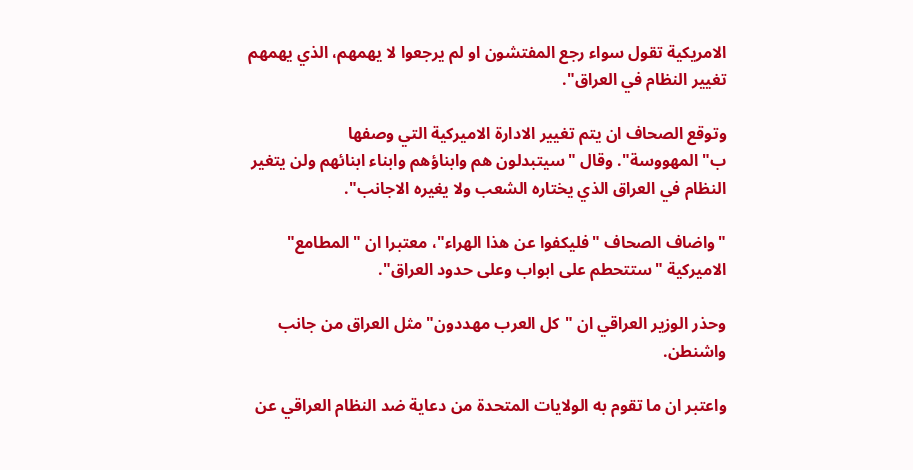الامريكية تقول سواء رجع المفتشون او لم يرجعوا لا يهمهم، الذي يهمهم تغيير النظام في العراق".

وتوقع الصحاف ان يتم تغيير الادارة الاميركية التي وصفها ب"المهووسة". وقال "سيتبدلون هم وابناؤهم وابناء ابنائهم ولن يتغير النظام في العراق الذي يختاره الشعب ولا يغيره الاجانب".

"واضاف الصحاف "فليكفوا عن هذا الهراء"، معتبرا ان "المطامع" الاميركية "ستتحطم على ابواب وعلى حدود العراق".

وحذر الوزير العراقي ان "كل العرب مهددون" مثل العراق من جانب واشنطن.

واعتبر ان ما تقوم به الولايات المتحدة من دعاية ضد النظام العراقي عن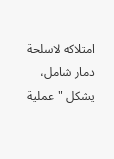امتلاكه لاسلحة دمار شامل، يشكل "عملية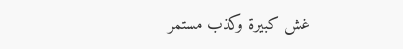غش كبيرة وكذب مستمر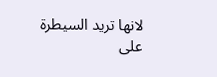لانها تريد السيطرة على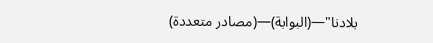بلادنا"—(البوابة)—(مصادر متعددة)